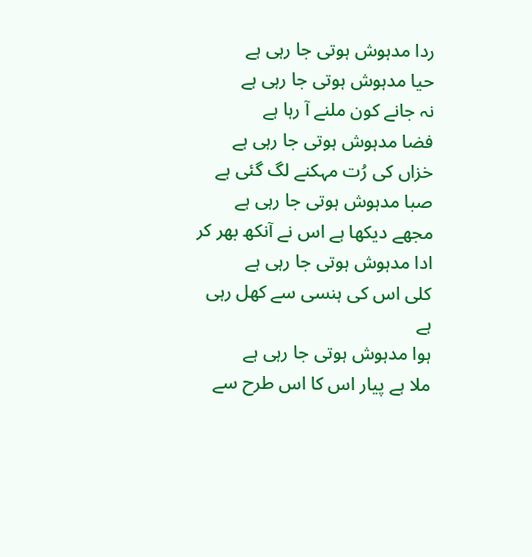ردا مدہوش ہوتی جا رہی ہے
حیا مدہوش ہوتی جا رہی ہے
نہ جانے کون ملنے آ رہا ہے
فضا مدہوش ہوتی جا رہی ہے
خزاں کی رُت مہکنے لگ گئی ہے
صبا مدہوش ہوتی جا رہی ہے
مجھے دیکھا ہے اس نے آنکھ بھر کر
ادا مدہوش ہوتی جا رہی ہے
کلی اس کی ہنسی سے کھل رہی ہے
ہوا مدہوش ہوتی جا رہی ہے
ملا ہے پیار اس کا اس طرح سے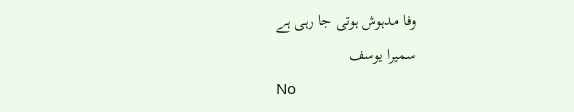وفا مدہوش ہوتی جا رہی ہے
سمیرا یوسف
No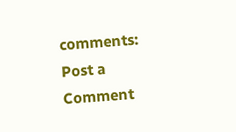comments:
Post a Comment